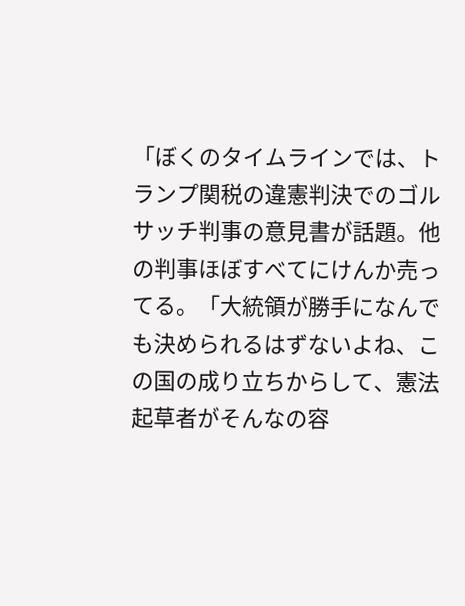「ぼくのタイムラインでは、トランプ関税の違憲判決でのゴルサッチ判事の意見書が話題。他の判事ほぼすべてにけんか売ってる。「大統領が勝手になんでも決められるはずないよね、この国の成り立ちからして、憲法起草者がそんなの容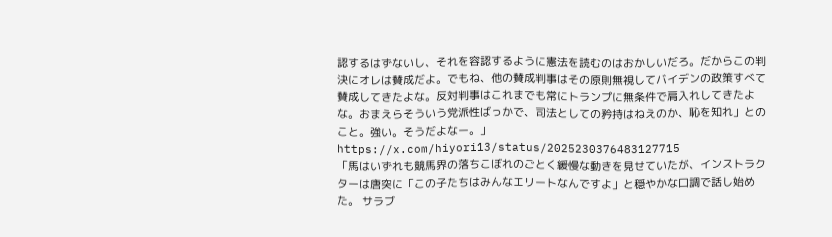認するはずないし、それを容認するように憲法を読むのはおかしいだろ。だからこの判決にオレは賛成だよ。でもね、他の賛成判事はその原則無視してバイデンの政策すべて賛成してきたよな。反対判事はこれまでも常にトランプに無条件で肩入れしてきたよな。おまえらそういう党派性ばっかで、司法としての矜持はねえのか、恥を知れ」とのこと。強い。そうだよなー。」https://x.com/hiyori13/status/2025230376483127715
「馬はいずれも競馬界の落ちこぼれのごとく緩慢な動きを見せていたが、インストラクターは唐突に「この子たちはみんなエリートなんですよ」と穏やかな口調で話し始めた。 サラブ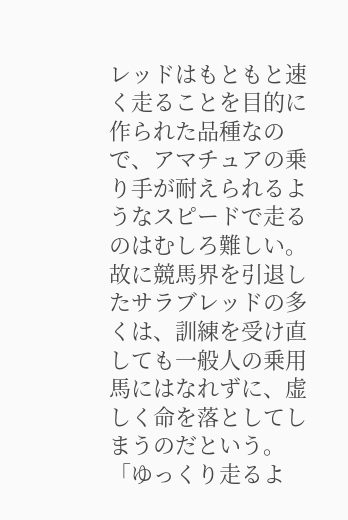レッドはもともと速く走ることを目的に作られた品種なので、アマチュアの乗り手が耐えられるようなスピードで走るのはむしろ難しい。故に競馬界を引退したサラブレッドの多くは、訓練を受け直しても一般人の乗用馬にはなれずに、虚しく命を落としてしまうのだという。「ゆっくり走るよ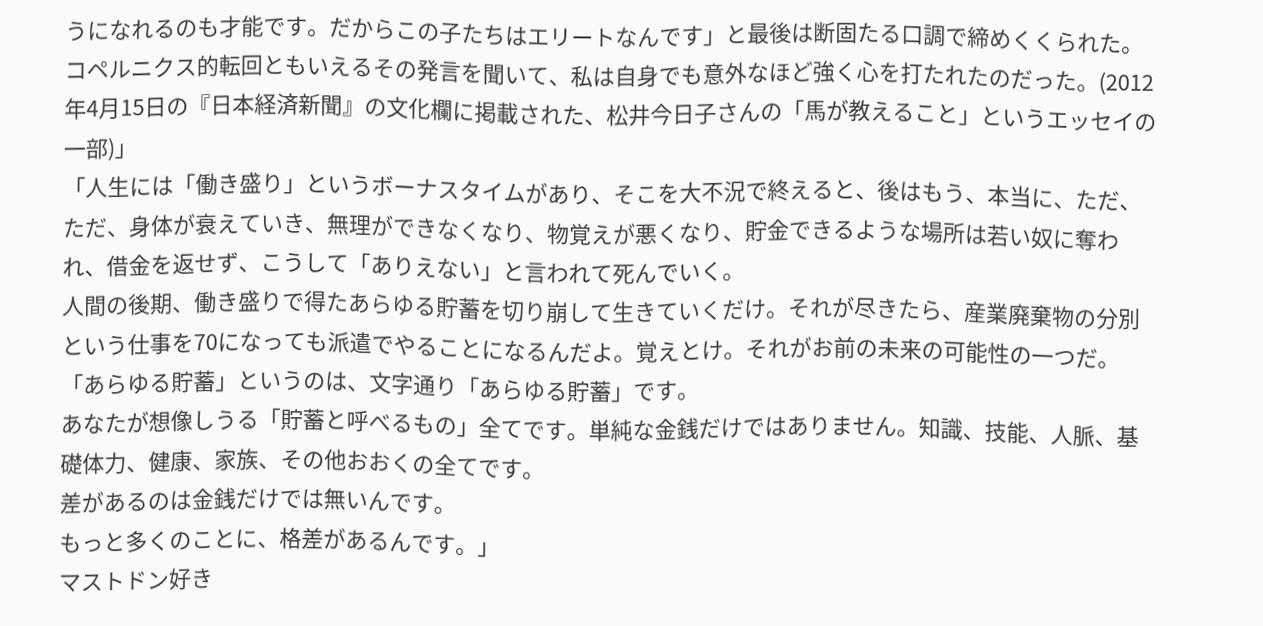うになれるのも才能です。だからこの子たちはエリートなんです」と最後は断固たる口調で締めくくられた。コペルニクス的転回ともいえるその発言を聞いて、私は自身でも意外なほど強く心を打たれたのだった。(2012年4月15日の『日本経済新聞』の文化欄に掲載された、松井今日子さんの「馬が教えること」というエッセイの一部)」
「人生には「働き盛り」というボーナスタイムがあり、そこを大不況で終えると、後はもう、本当に、ただ、ただ、身体が衰えていき、無理ができなくなり、物覚えが悪くなり、貯金できるような場所は若い奴に奪われ、借金を返せず、こうして「ありえない」と言われて死んでいく。
人間の後期、働き盛りで得たあらゆる貯蓄を切り崩して生きていくだけ。それが尽きたら、産業廃棄物の分別という仕事を70になっても派遣でやることになるんだよ。覚えとけ。それがお前の未来の可能性の一つだ。
「あらゆる貯蓄」というのは、文字通り「あらゆる貯蓄」です。
あなたが想像しうる「貯蓄と呼べるもの」全てです。単純な金銭だけではありません。知識、技能、人脈、基礎体力、健康、家族、その他おおくの全てです。
差があるのは金銭だけでは無いんです。
もっと多くのことに、格差があるんです。」
マストドン好き